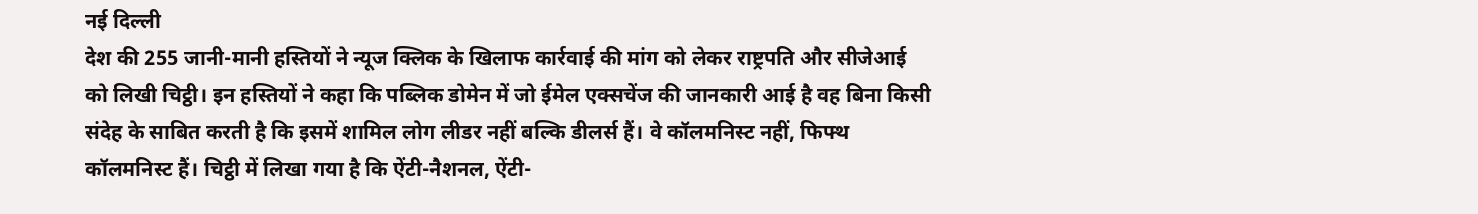नई दिल्ली
देश की 255 जानी-मानी हस्तियों ने न्यूज क्लिक के खिलाफ कार्रवाई की मांग को लेकर राष्ट्रपति और सीजेआई को लिखी चिट्ठी। इन हस्तियों ने कहा कि पब्लिक डोमेन में जो ईमेल एक्सचेंज की जानकारी आई है वह बिना किसी संदेह के साबित करती है कि इसमें शामिल लोग लीडर नहीं बल्कि डीलर्स हैं। वे कॉलमनिस्ट नहीं, फिफ्थ कॉलमनिस्ट हैं। चिट्ठी में लिखा गया है कि ऐंटी-नैशनल, ऐंटी-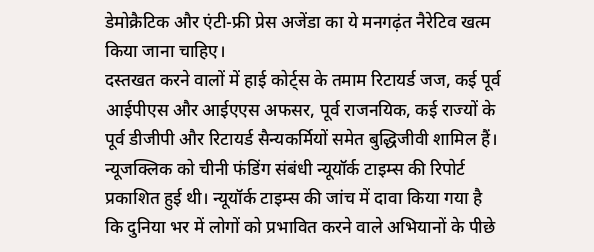डेमोक्रैटिक और एंटी-फ्री प्रेस अजेंडा का ये मनगढ़ंत नैरेटिव खत्म किया जाना चाहिए।
दस्तखत करने वालों में हाई कोर्ट्स के तमाम रिटायर्ड जज, कई पूर्व आईपीएस और आईएएस अफसर, पूर्व राजनयिक, कई राज्यों के पूर्व डीजीपी और रिटायर्ड सैन्यकर्मियों समेत बुद्धिजीवी शामिल हैं। न्यूजक्लिक को चीनी फंडिंग संबंधी न्यूयॉर्क टाइम्स की रिपोर्ट प्रकाशित हुई थी। न्यूयॉर्क टाइम्स की जांच में दावा किया गया है कि दुनिया भर में लोगों को प्रभावित करने वाले अभियानों के पीछे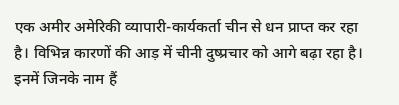एक अमीर अमेरिकी व्यापारी-कार्यकर्ता चीन से धन प्राप्त कर रहा है। विभिन्न कारणों की आड़ में चीनी दुष्प्रचार को आगे बढ़ा रहा है। इनमें जिनके नाम हैं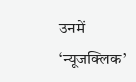उनमें ‘न्यूजक्लिक’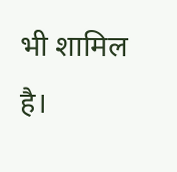भी शामिल है।